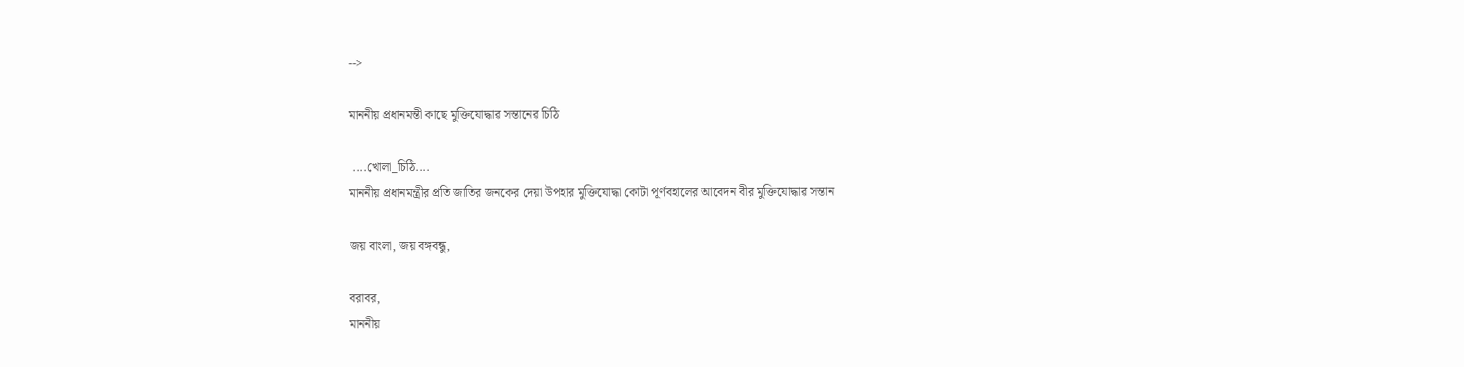-->

মাননীয় প্ৰধানমন্তী কাছে মুক্তিযোদ্ধাৱ সন্তানেৱ চিঠি

 ....খোলা_চিঠি....
মাননীয় প্রধানমন্ত্রীর প্রতি জাতির জনকের দেয়া উপহার মুক্তিযোদ্ধা কোটা পূর্ণবহালের আবেদন বীর মুক্তিযোদ্ধাৱ সন্তান

জয় বাংলা, জয় বঙ্গবন্ধু,

বরাবর,
মাননীয়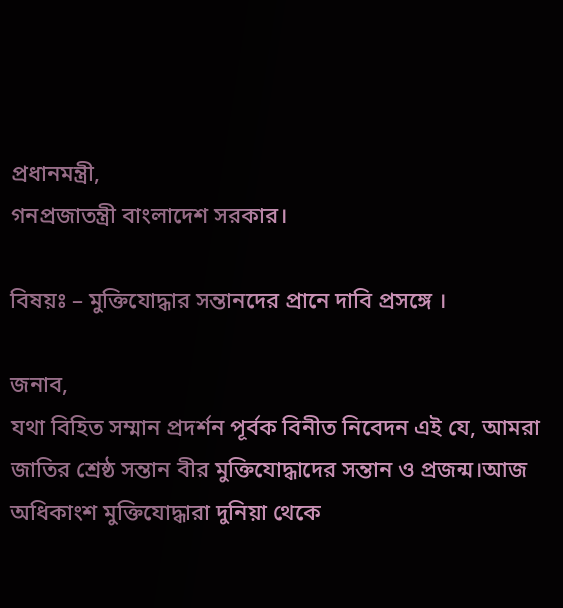প্রধানমন্ত্রী,
গনপ্রজাতন্ত্রী বাংলাদেশ সরকার।

বিষয়ঃ – মুক্তিযোদ্ধার সন্তানদের প্রানে দাবি প্রসঙ্গে ।

জনাব,
যথা বিহিত সম্মান প্রদর্শন পূর্বক বিনীত নিবেদন এই যে, আমরা জাতির শ্রেষ্ঠ সন্তান বীর মুক্তিযোদ্ধাদের সন্তান ও প্রজন্ম।আজ অধিকাংশ মুক্তিযোদ্ধারা দুনিয়া থেকে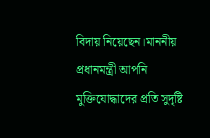বিদায় নিয়েছেন।মাননীয় প্রধানমন্ত্রী আপনি মুক্তিযোদ্ধাদের প্রতি সুদৃষ্টি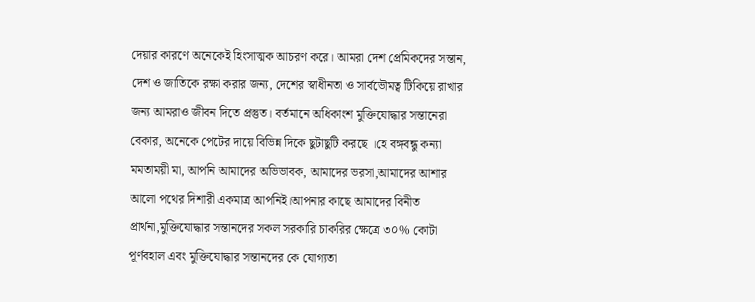দেয়ার কারণে অনেকেই হিংসাত্মক আচরণ করে। আমরা দেশ প্রেমিকদের সন্তান, দেশ ও জাতিকে রক্ষা করার জন্য, দেশের স্বাধীনতা ও সার্বভৌমত্ব টিকিয়ে রাখার জন্য আমরাও জীবন দিতে প্রস্তুত। বর্তমানে অধিকাংশ মুক্তিযোদ্ধার সন্তানেরা বেকার, অনেকে পেটের দায়ে বিভিন্ন দিকে ছুটাছুটি করছে ।হে বঙ্গবন্ধু কন্যা মমতাময়ী মা, আপনি আমাদের অভিভাবক, আমাদের ভরসা,আমাদের আশার আলো পথের দিশারী একমাত্র আপনিই।আপনার কাছে আমাদের বিনীত প্রার্থনা,মুক্তিযোদ্ধার সন্তানদের সকল সরকারি চাকরির ক্ষেত্রে ৩০% কোটা পূর্ণবহাল এবং মুক্তিযোদ্ধার সন্তানদের কে যোগ্যতা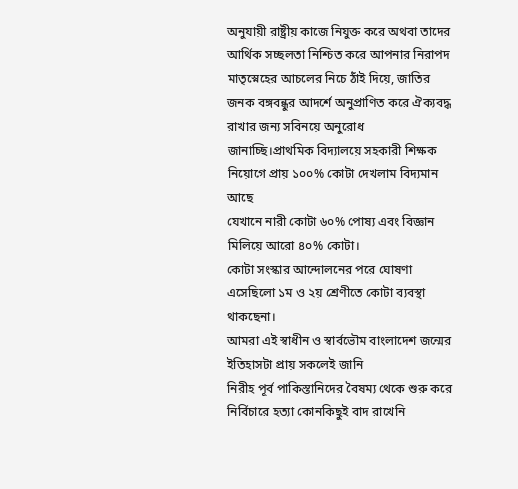অনুযায়ী রাষ্ট্রীয় কাজে নিযুক্ত করে অথবা তাদের আর্থিক সচ্ছলতা নিশ্চিত করে আপনার নিরাপদ মাতৃস্নেহের আচলের নিচে ঠাঁই দিয়ে, জাতির জনক বঙ্গবন্ধুর আদর্শে অনুপ্রাণিত করে ঐক্যবদ্ধ রাখার জন্য সবিনয়ে অনুরোধ জানাচ্ছি।প্রাথমিক বিদ্যালয়ে সহকারী শিক্ষক নিয়োগে প্রায় ১০০% কোটা দেখলাম বিদ্যমান আছে
যেখানে নারী কোটা ৬০% পোষ্য এবং বিজ্ঞান মিলিয়ে আরো ৪০% কোটা।
কোটা সংস্কার আন্দোলনের পরে ঘোষণা এসেছিলো ১ম ও ২য় শ্রেণীতে কোটা ব্যবস্থা থাকছেনা।
আমরা এই স্বাধীন ও স্বার্বভৌম বাংলাদেশ জন্মের ইতিহাসটা প্রায় সকলেই জানি
নিরীহ পূর্ব পাকিস্তানিদের বৈষম্য থেকে শুরু করে নির্বিচারে হত্যা কোনকিছুই বাদ রাখেনি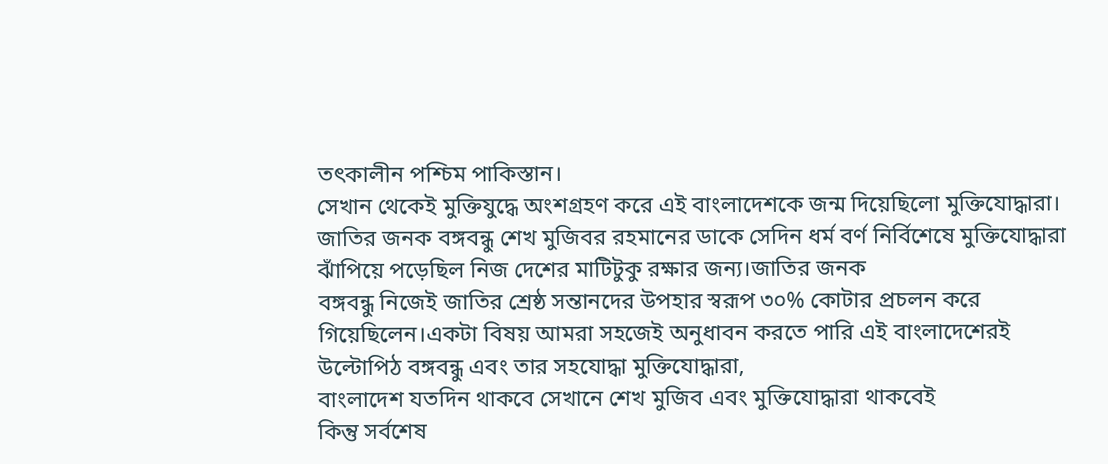তৎকালীন পশ্চিম পাকিস্তান।
সেখান থেকেই মুক্তিযুদ্ধে অংশগ্রহণ করে এই বাংলাদেশকে জন্ম দিয়েছিলো মুক্তিযোদ্ধারা।
জাতির জনক বঙ্গবন্ধু শেখ মুজিবর রহমানের ডাকে সেদিন ধর্ম বর্ণ নির্বিশেষে মুক্তিযোদ্ধারা ঝাঁপিয়ে পড়েছিল নিজ দেশের মাটিটুকু রক্ষার জন্য।জাতির জনক
বঙ্গবন্ধু নিজেই জাতির শ্রেষ্ঠ সন্তানদের উপহার স্বরূপ ৩০% কোটার প্রচলন করে গিয়েছিলেন।একটা বিষয় আমরা সহজেই অনুধাবন করতে পারি এই বাংলাদেশেরই উল্টোপিঠ বঙ্গবন্ধু এবং তার সহযোদ্ধা মুক্তিযোদ্ধারা,
বাংলাদেশ যতদিন থাকবে সেখানে শেখ মুজিব এবং মুক্তিযোদ্ধারা থাকবেই
কিন্তু সর্বশেষ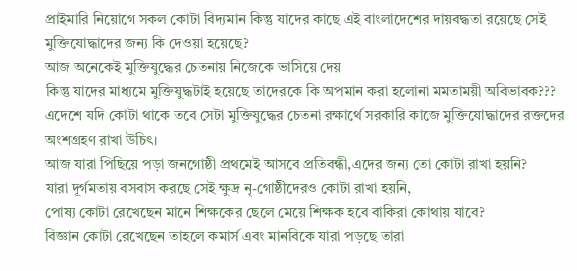প্রাইমারি নিয়োগে সকল কোটা বিদ্যমান কিন্তু যাদের কাছে এই বাংলাদেশের দায়বদ্ধতা রয়েছে সেই মুক্তিযোদ্ধাদের জন্য কি দেওয়া হয়েছে?
আজ অনেকেই মুক্তিযুদ্ধের চেতনায় নিজেকে ভাসিয়ে দেয়
কিন্তু যাদের মাধ্যমে মুক্তিযুদ্ধটাই হয়েছে তাদেরকে কি অপমান করা হলোনা মমতাময়ী অবিভাবক???
এদেশে যদি কোটা থাকে তবে সেটা মুক্তিযুদ্ধের চেতনা রক্ষার্থে সরকারি কাজে মুক্তিযোদ্ধাদের রক্তদের অংশগ্রহণ রাখা উচিৎ।
আজ যারা পিছিয়ে পড়া জনগোষ্ঠী প্রথমেই আসবে প্রতিবন্ধী,এদের জন্য তো কোটা রাখা হয়নি?
যারা দূর্গমতায় বসবাস করছে সেই ক্ষুদ্র নৃ-গোষ্ঠীদেরও কোটা রাখা হয়নি,
পোষ্য কোটা রেখেছেন মানে শিক্ষকের ছেলে মেয়ে শিক্ষক হবে বাকিরা কোথায় যাবে?
বিজ্ঞান কোটা রেখেছেন তাহলে কমার্স এবং মানবিকে যারা পড়ছে তারা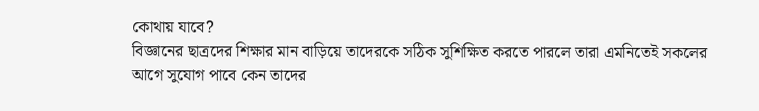কোথায় যাবে?
বিজ্ঞানের ছাত্রদের শিক্ষার মান বাড়িয়ে তাদেরকে সঠিক সুশিক্ষিত করতে পারলে তারা এমনিতেই সকলের আগে সুযোগ পাবে কেন তাদের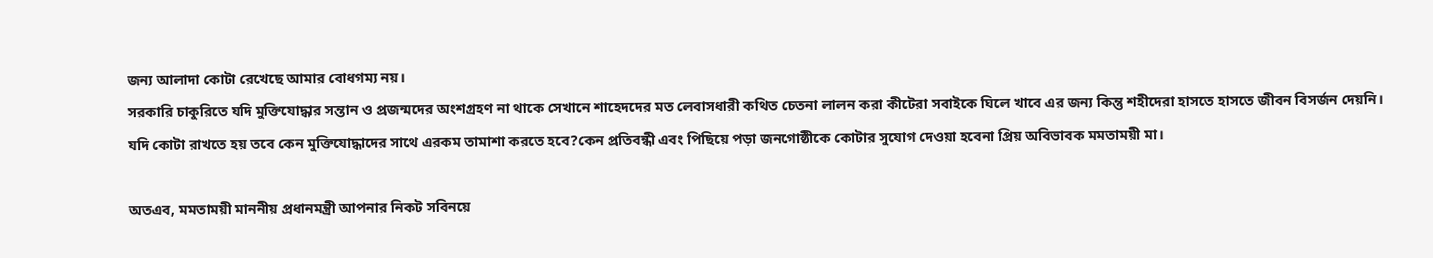জন্য আলাদা কোটা রেখেছে আমার বোধগম্য নয়।
সরকারি চাকুরিতে যদি মুক্তিযোদ্ধার সন্তান ও প্রজন্মদের অংশগ্রহণ না থাকে সেখানে শাহেদদের মত লেবাসধারী কথিত চেতনা লালন করা কীটেরা সবাইকে ঘিলে খাবে এর জন্য কিন্তু শহীদেরা হাসতে হাসতে জীবন বিসর্জন দেয়নি।
যদি কোটা রাখতে হয় তবে কেন মুক্তিযোদ্ধাদের সাথে এরকম তামাশা করতে হবে?কেন প্রতিবন্ধী এবং পিছিয়ে পড়া জনগোষ্ঠীকে কোটার সুযোগ দেওয়া হবেনা প্রিয় অবিভাবক মমতাময়ী মা।

অতএব, মমতাময়ী মাননীয় প্রধানমন্ত্রী আপনার নিকট সবিনয়ে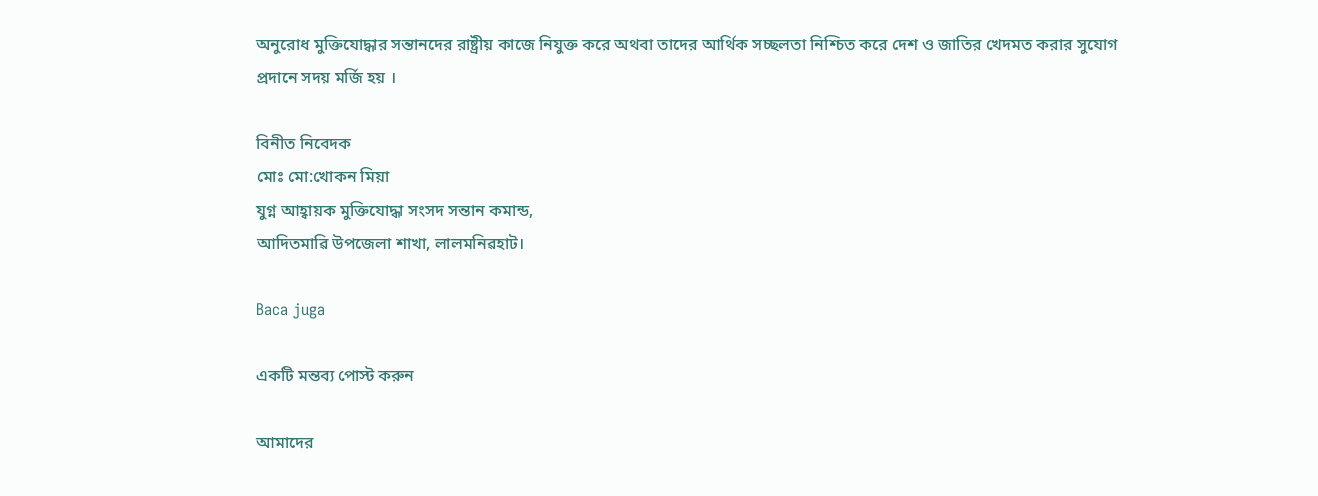অনুরোধ মুক্তিযোদ্ধার সন্তানদের রাষ্ট্রীয় কাজে নিযুক্ত করে অথবা তাদের আর্থিক সচ্ছলতা নিশ্চিত করে দেশ ও জাতির খেদমত করার সুযোগ প্রদানে সদয় মর্জি হয় ।

বিনীত নিবেদক
মোঃ মো:খোকন মিয়া
যুগ্ন আহ্বায়ক মুক্তিযোদ্ধা সংসদ সন্তান কমান্ড,
আদিতমাৱি উপজেলা শাখা, লালমনিৱহাট।

Baca juga

একটি মন্তব্য পোস্ট করুন

আমাদের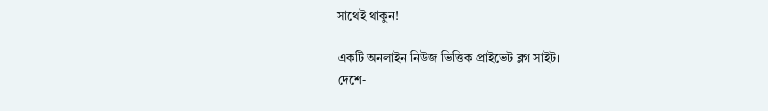সাথেই থাকুন!

একটি অনলাইন নিউজ ভিত্তিক প্রাইভেট ব্লগ সাইট।
দেশে-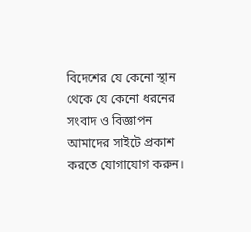বিদেশের যে কেনো স্থান থেকে যে কেনো ধরনের সংবাদ ও বিজ্ঞাপন আমাদের সাইটে প্রকাশ করতে যোগাযোগ করুন।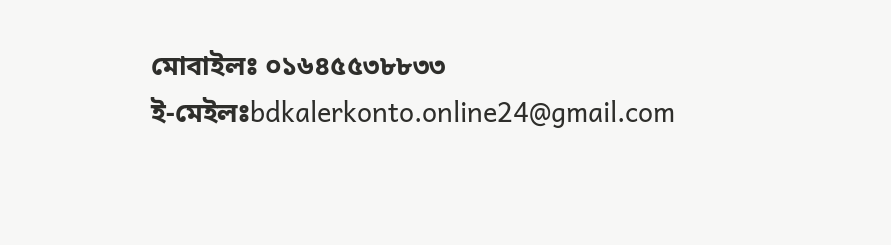মোবাইলঃ ০১৬৪৫৫৩৮৮৩৩
ই-মেইলঃbdkalerkonto.online24@gmail.com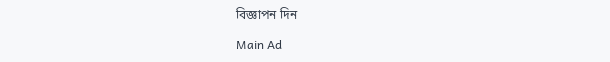বিজ্ঞাপন দিন

Main Ad